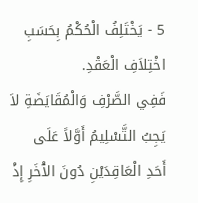5 - يَخْتَلِفُ الْحُكْمُ بِحَسَبِ اخْتِلاَفِ الْعَقْدِ.
فَفِي الصَّرْفِ وَالْمُقَايَضَةِ لاَ يَجِبُ التَّسْلِيمُ أَوَّلاً عَلَى أَحَدِ الْعَاقِدَيْنِ دُونَ الآْخَرِ إِذْ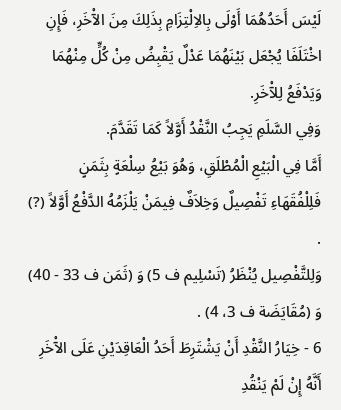لَيْسَ أَحَدُهُمَا أَوْلَى بِالاِلْتِزَامِ بِذَلِكَ مِنَ الآْخَرِ، فَإِنِ اخْتَلَفَا يُجْعَل بَيْنَهُمَا عَدْلٌ يَقْبِضُ مِنْ كُلٍّ مِنْهُمَا وَيَدْفَعُ لِلآْخَرِ.
وَفِي السَّلَمِ يَجِبُ النَّقْدُ أَوَّلاً كَمَا تَقَدَّمَ.
أَمَّا فِي الْبَيْعِ الْمُطْلَقِ، وَهُوَ بَيْعُ سِلْعَةٍ بِثَمَنٍ فَلِلْفُقَهَاءِ تَفْصِيلٌ وَخِلاَفٌ فِيمَنْ يَلْزَمُهُ الدَّفْعُ أَوَّلاً (?) .
وَلِلتَّفْصِيل يُنْظَرُ (تَسْلِيم ف 5) وَ (ثَمَن ف 33 - 40) وَ (مُقَايَضَة ف 3، 4) .
6 - خِيَارُ النَّقْدِ أَنْ يَشْتَرِطَ أَحَدُ الْعَاقِدَيْنِ عَلَى الآْخَرِ أَنَّهُ إِنْ لَمْ يَنْقُدِ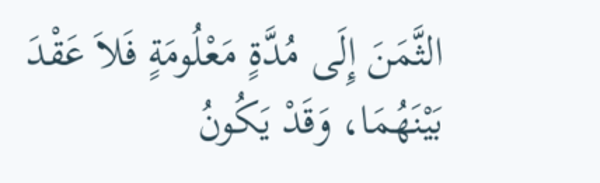الثَّمَنَ إِلَى مُدَّةٍ مَعْلُومَةٍ فَلاَ عَقْدَ بَيْنَهُمَا، وَقَدْ يَكُونُ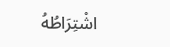اشْتِرَاطُهُ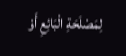لِمَصْلَحَةِ الْبَائِعِ أَوْ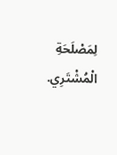لِمَصْلَحَةِ الْمُشْتَرِي.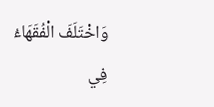وَاخْتَلَفَ الْفُقَهَاءُ فِي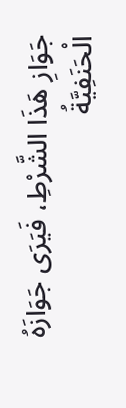جَوَازِ هَذَا الشَّرْطِ، فَيَرَى جَوَازَهُ الْحَنَفِيَّةُ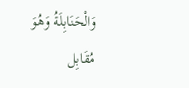وَالْحَنَابِلَةُ وَهُوَ مُقَابِل